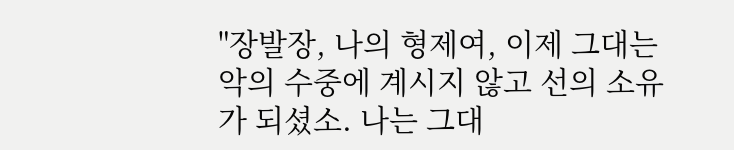"장발장, 나의 형제여, 이제 그대는 악의 수중에 계시지 않고 선의 소유가 되셨소. 나는 그대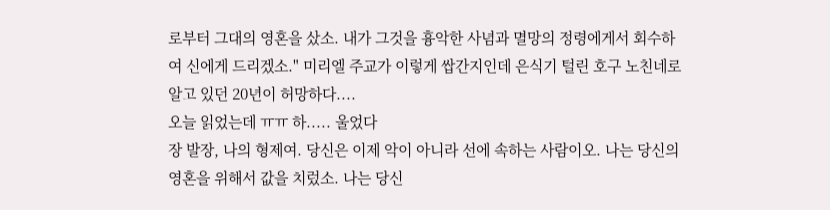로부터 그대의 영혼을 샀소. 내가 그것을 흉악한 사념과 멸망의 정령에게서 회수하여 신에게 드리겠소." 미리엘 주교가 이렇게 쌉간지인데 은식기 털린 호구 노친네로 알고 있던 20년이 허망하다....
오늘 읽었는데 ㅠㅠ 하..... 울었다
장 발장, 나의 형제여. 당신은 이제 악이 아니라 선에 속하는 사람이오. 나는 당신의 영혼을 위해서 값을 치렀소. 나는 당신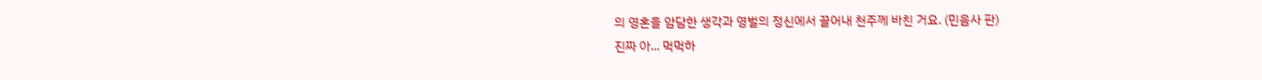의 영혼을 암담한 생각과 영벌의 정신에서 끌어내 천주께 바친 거요. (민음사 판)
진짜 아... 먹먹하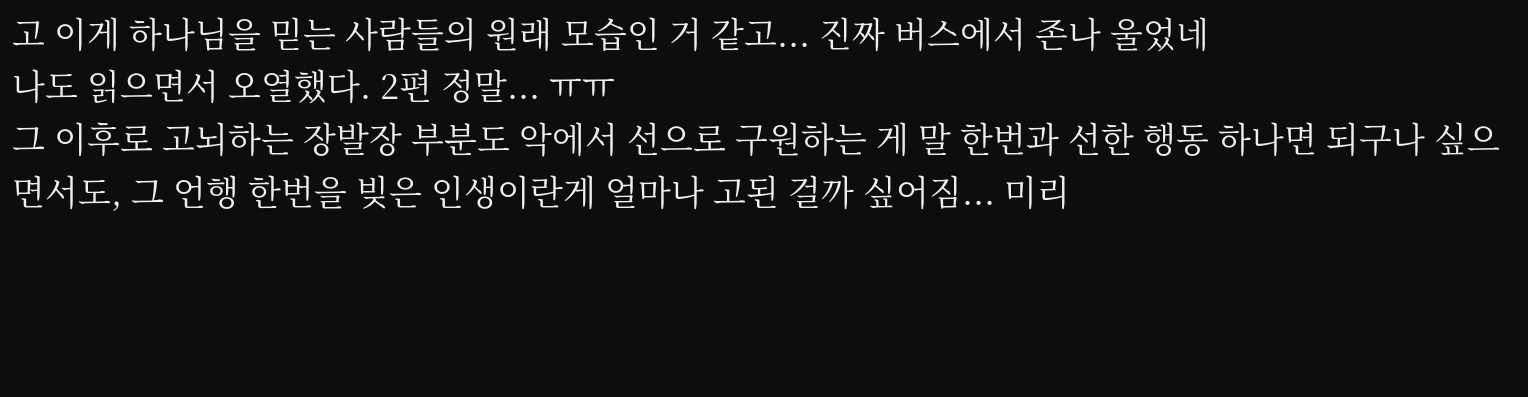고 이게 하나님을 믿는 사람들의 원래 모습인 거 같고... 진짜 버스에서 존나 울었네
나도 읽으면서 오열했다. 2편 정말... ㅠㅠ
그 이후로 고뇌하는 장발장 부분도 악에서 선으로 구원하는 게 말 한번과 선한 행동 하나면 되구나 싶으면서도, 그 언행 한번을 빚은 인생이란게 얼마나 고된 걸까 싶어짐... 미리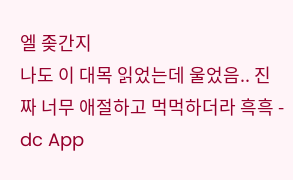엘 좆간지
나도 이 대목 읽었는데 울었음.. 진짜 너무 애절하고 먹먹하더라 흑흑 - dc App